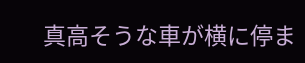真高そうな車が横に停ま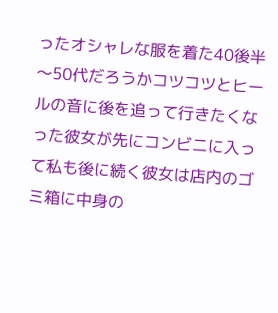ったオシャレな服を着た40後半〜50代だろうかコツコツとヒールの音に後を追って行きたくなった彼女が先にコンビニに入って私も後に続く彼女は店内のゴミ箱に中身の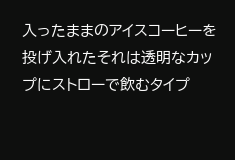入ったままのアイスコーヒーを投げ入れたそれは透明なカップにストローで飲むタイプ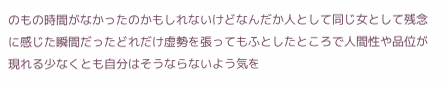のもの時間がなかったのかもしれないけどなんだか人として同じ女として残念に感じた瞬間だったどれだけ虚勢を張ってもふとしたところで人間性や品位が現れる少なくとも自分はそうならないよう気を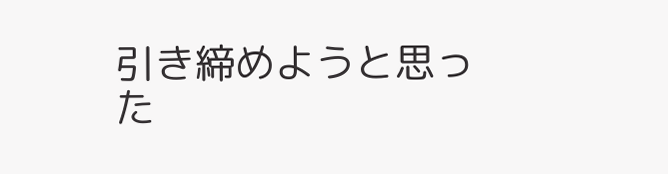引き締めようと思った